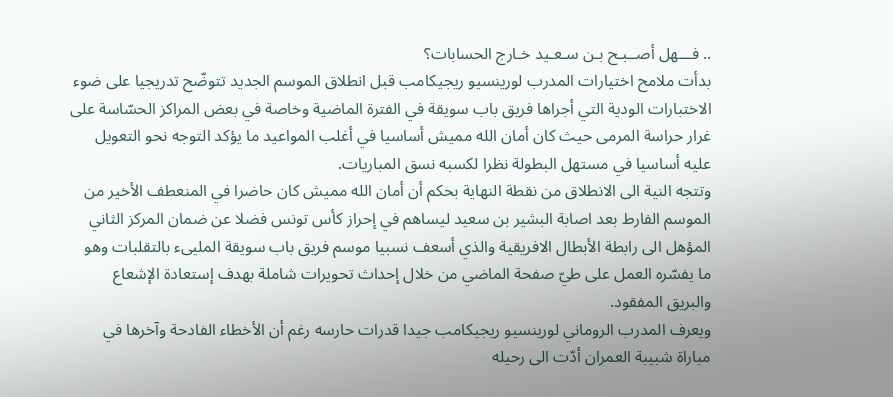.. فـــهل أصــبـح بـن سـعـيد خـارج الحسابات؟
بدأت ملامح اختيارات المدرب لورينسيو ريجيكامب قبل انطلاق الموسم الجديد تتوضّح تدريجيا على ضوء الاختبارات الودية التي أجراها فريق باب سويقة في الفترة الماضية وخاصة في بعض المراكز الحسّاسة على غرار حراسة المرمى حيث كان أمان الله مميش أساسيا في أغلب المواعيد ما يؤكد التوجه نحو التعويل عليه أساسيا في مستهل البطولة نظرا لكسبه نسق المباريات.
وتتجه النية الى الانطلاق من نقطة النهاية بحكم أن أمان الله مميش كان حاضرا في المنعطف الأخير من الموسم الفارط بعد اصابة البشير بن سعيد ليساهم في إحراز كأس تونس فضلا عن ضمان المركز الثاني المؤهل الى رابطة الأبطال الافريقية والذي أسعف نسبيا موسم فريق باب سويقة المليىء بالتقلبات وهو ما يفسّره العمل على طيّ صفحة الماضي من خلال إحداث تحويرات شاملة بهدف إستعادة الإشعاع والبريق المفقود.
ويعرف المدرب الروماني لورينسيو ريجيكامب جيدا قدرات حارسه رغم أن الأخطاء الفادحة وآخرها في مباراة شبيبة العمران أدّت الى رحيله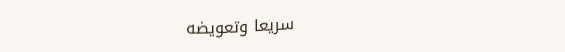سريعا وتعويضه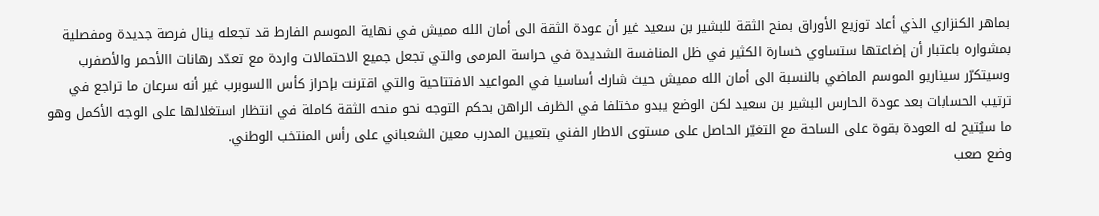بماهر الكنزاري الذي أعاد توزيع الأوراق بمنح الثقة للبشير بن سعيد غير أن عودة الثقة الى أمان الله مميش في نهاية الموسم الفارط قد تجعله ينال فرصة جديدة ومفصلية بمشواره باعتبار أن إضاعتها ستساوي خسارة الكثير في ظل المنافسة الشديدة في حراسة المرمى والتي تجعل جميع الاحتمالات واردة مع تعدّد رهانات االأحمر والأصفرب
وسيتكرّر سيناريو الموسم الماضي بالنسبة الى أمان الله مميش حيث شارك أساسيا في المواعيد الافتتاحية والتي اقترنت بإحراز كأس االسوبرب غير أنه سرعان ما تراجع في ترتيب الحسابات بعد عودة الحارس البشير بن سعيد لكن الوضع يبدو مختلفا في الظرف الراهن بحكم التوجه نحو منحه الثقة كاملة في انتظار استغلالها على الوجه الأكمل وهو ما سيُتيح له العودة بقوة على الساحة مع التغيّر الحاصل على مستوى الاطار الفني بتعيين المدرب معين الشعباني على رأس المنتخب الوطني.
وضع صعب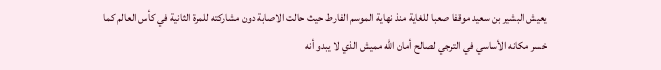يعيش البشير بن سعيد موقفا صعبا للغاية منذ نهاية الموسم الفارط حيث حالت الاصابة دون مشاركته للمرة الثانية في كأس العالم كما خسر مكانه الأساسي في الترجي لصالح أمان الله مميش الذي لا يبدو أنه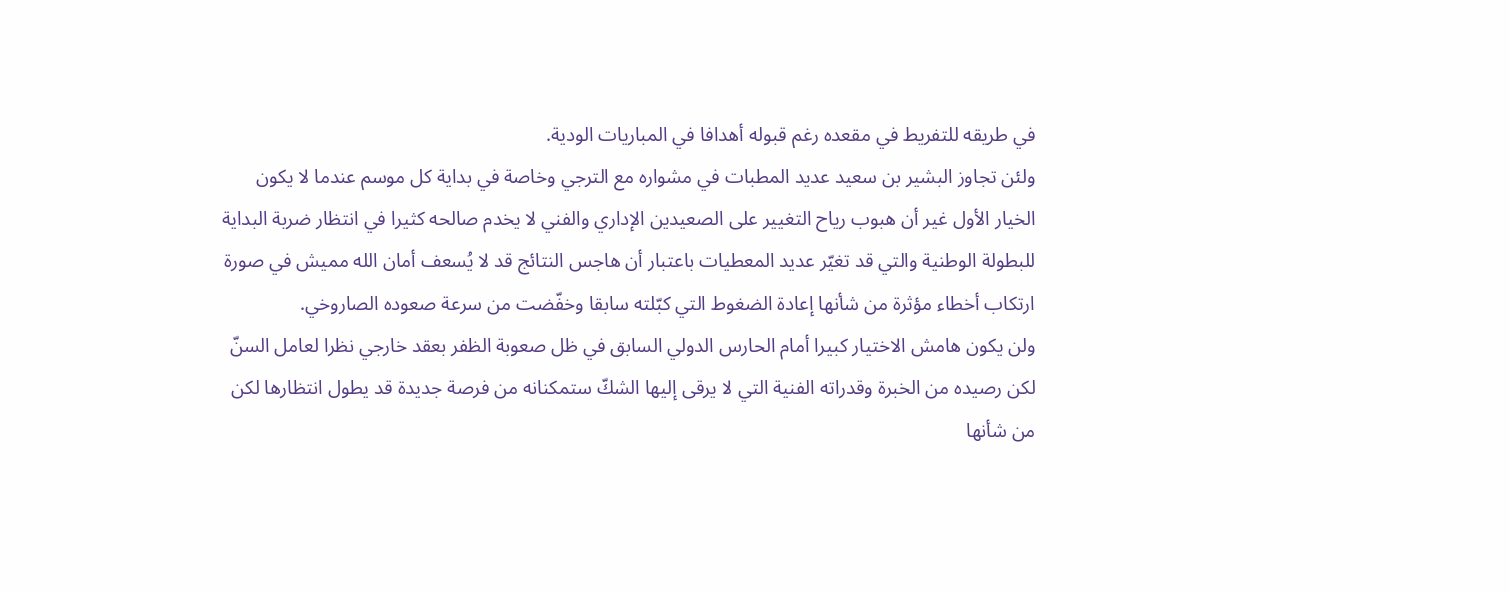في طريقه للتفريط في مقعده رغم قبوله أهدافا في المباريات الودية.
ولئن تجاوز البشير بن سعيد عديد المطبات في مشواره مع الترجي وخاصة في بداية كل موسم عندما لا يكون الخيار الأول غير أن هبوب رياح التغيير على الصعيدين الإداري والفني لا يخدم صالحه كثيرا في انتظار ضربة البداية للبطولة الوطنية والتي قد تغيّر عديد المعطيات باعتبار أن هاجس النتائج قد لا يُسعف أمان الله مميش في صورة ارتكاب أخطاء مؤثرة من شأنها إعادة الضغوط التي كبّلته سابقا وخفّضت من سرعة صعوده الصاروخي.
ولن يكون هامش الاختيار كبيرا أمام الحارس الدولي السابق في ظل صعوبة الظفر بعقد خارجي نظرا لعامل السنّ لكن رصيده من الخبرة وقدراته الفنية التي لا يرقى إليها الشكّ ستمكنانه من فرصة جديدة قد يطول انتظارها لكن من شأنها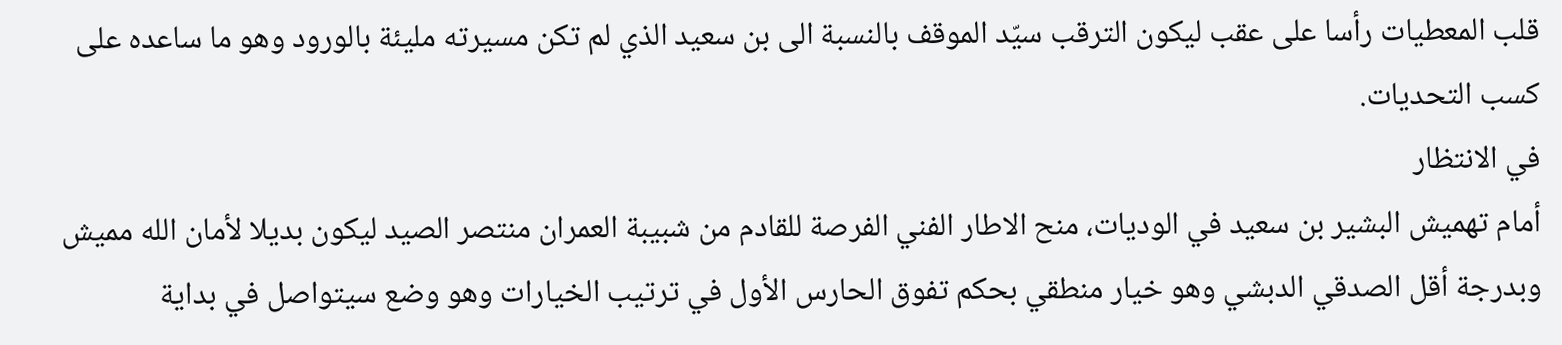قلب المعطيات رأسا على عقب ليكون الترقب سيّد الموقف بالنسبة الى بن سعيد الذي لم تكن مسيرته مليئة بالورود وهو ما ساعده على كسب التحديات.
في الانتظار
أمام تهميش البشير بن سعيد في الوديات، منح الاطار الفني الفرصة للقادم من شبيبة العمران منتصر الصيد ليكون بديلا لأمان الله مميش وبدرجة أقل الصدقي الدبشي وهو خيار منطقي بحكم تفوق الحارس الأول في ترتيب الخيارات وهو وضع سيتواصل في بداية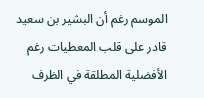الموسم رغم أن البشير بن سعيد قادر على قلب المعطيات رغم الأفضلية المطلقة في الظرف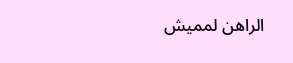الراهن لمميش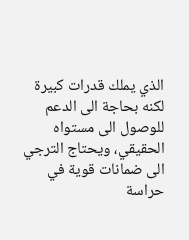الذي يملك قدرات كبيرة لكنه بحاجة الى الدعم للوصول الى مستواه الحقيقي، ويحتاج الترجي الى ضمانات قوية في حراسة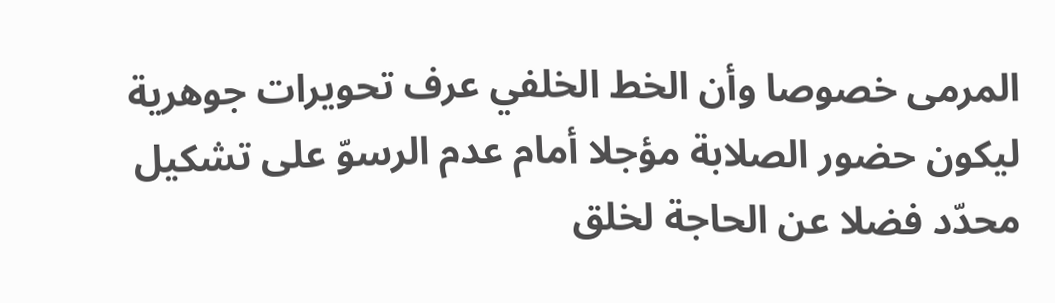المرمى خصوصا وأن الخط الخلفي عرف تحويرات جوهرية ليكون حضور الصلابة مؤجلا أمام عدم الرسوّ على تشكيل محدّد فضلا عن الحاجة لخلق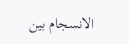الانسجام بين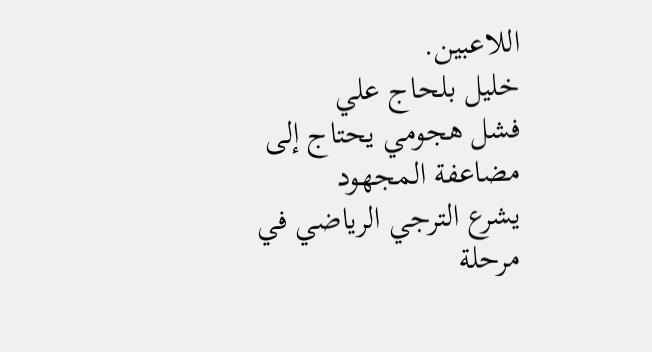اللاعبين.
خليل بلحاج علي
فشل هجومي يحتاج إلى مضاعفة المجهود
يشرع الترجي الرياضي في مرحلة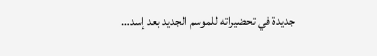جديدة في تحضيراته للموسم الجديد بعد إسد…